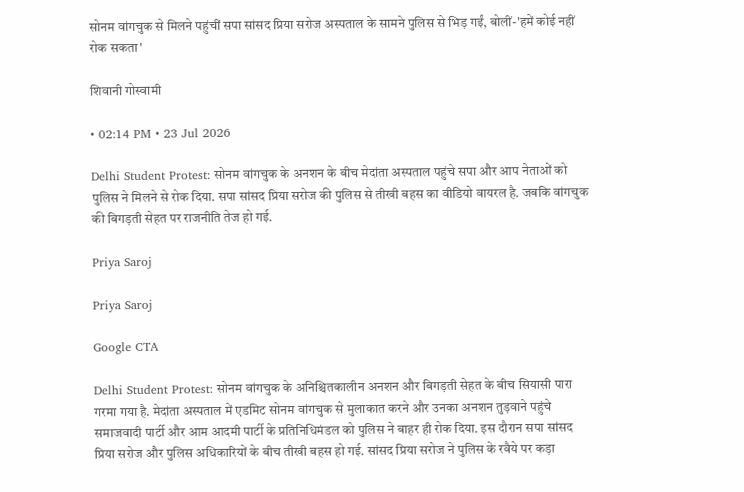सोनम वांगचुक से मिलने पहुंचीं सपा सांसद प्रिया सरोज अस्पताल के सामने पुलिस से भिड़ गईं, बोलीं-'हमें कोई नहीं रोक सकता'

शिवानी गोस्वामी

• 02:14 PM • 23 Jul 2026

Delhi Student Protest: सोनम वांगचुक के अनशन के बीच मेदांता अस्पताल पहुंचे सपा और आप नेताओं को पुलिस ने मिलने से रोक दिया. सपा सांसद प्रिया सरोज की पुलिस से तीखी बहस का वीडियो वायरल है. जबकि वांगचुक की बिगड़ती सेहत पर राजनीति तेज हो गई.

Priya Saroj

Priya Saroj

Google CTA

Delhi Student Protest: सोनम वांगचुक के अनिश्चितकालीन अनशन और बिगड़ती सेहत के बीच सियासी पारा गरमा गया है. मेदांता अस्पताल में एडमिट सोनम वांगचुक से मुलाकात करने और उनका अनशन तुड़वाने पहुंचे समाजवादी पार्टी और आम आदमी पार्टी के प्रतिनिधिमंडल को पुलिस ने बाहर ही रोक दिया. इस दौरान सपा सांसद प्रिया सरोज और पुलिस अधिकारियों के बीच तीखी बहस हो गई. सांसद प्रिया सरोज ने पुलिस के रवैये पर कड़ा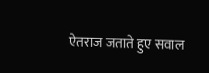ऐतराज जताते हुए सवाल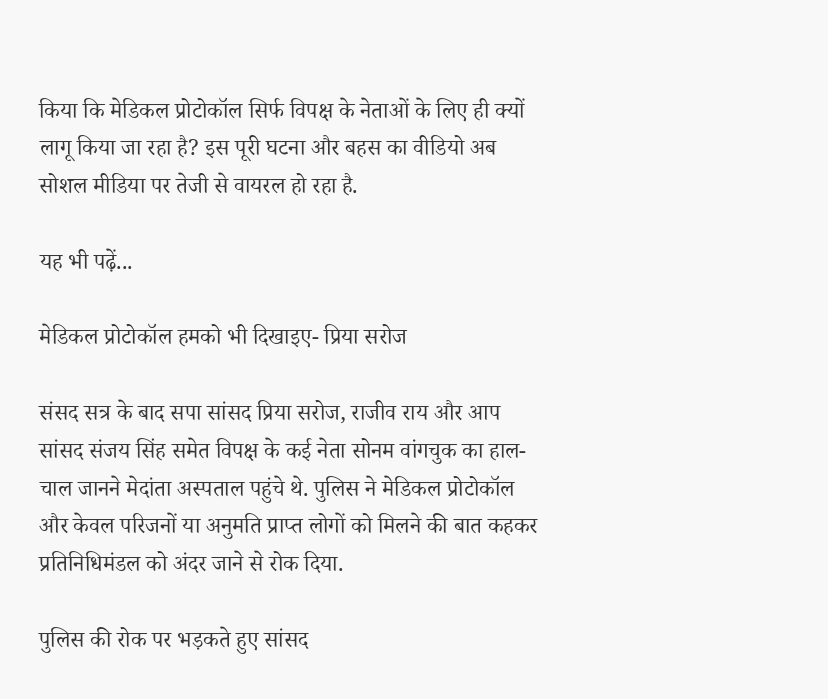किया कि मेडिकल प्रोटोकॉल सिर्फ विपक्ष के नेताओं के लिए ही क्यों लागू किया जा रहा है? इस पूरी घटना और बहस का वीडियो अब सोशल मीडिया पर तेजी से वायरल हो रहा है.

यह भी पढ़ें...

मेडिकल प्रोटोकॉल हमको भी दिखाइए- प्रिया सरोज

संसद सत्र के बाद सपा सांसद प्रिया सरोज, राजीव राय और आप सांसद संजय सिंह समेत विपक्ष के कई नेता सोनम वांगचुक का हाल-चाल जानने मेदांता अस्पताल पहुंचे थे. पुलिस ने मेडिकल प्रोटोकॉल और केवल परिजनों या अनुमति प्राप्त लोगों को मिलने की बात कहकर प्रतिनिधिमंडल को अंदर जाने से रोक दिया.

पुलिस की रोक पर भड़कते हुए सांसद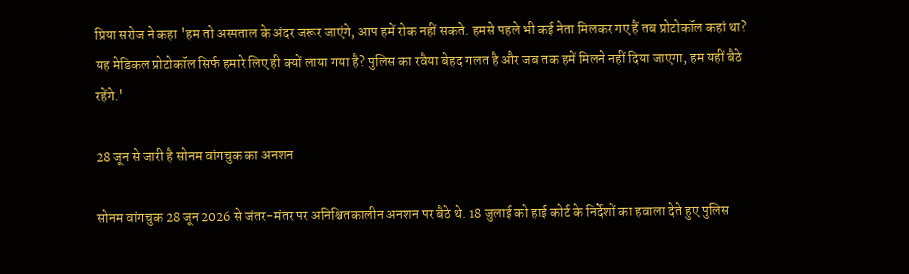प्रिया सरोज ने कहा 'हम तो अस्पताल के अंदर जरूर जाएंगे, आप हमें रोक नहीं सकते. हमसे पहले भी कई नेता मिलकर गए हैं तब प्रोटोकॉल कहां था? यह मेडिकल प्रोटोकॉल सिर्फ हमारे लिए ही क्यों लाया गया है? पुलिस का रवैया बेहद गलत है और जब तक हमें मिलने नहीं दिया जाएगा, हम यहीं बैठे रहेंगे.'

28 जून से जारी है सोनम वांगचुक का अनशन

सोनम वांगचुक 28 जून 2026 से जंतर-मंतर पर अनिश्चितकालीन अनशन पर बैठे थे. 18 जुलाई को हाई कोर्ट के निर्देशों का हवाला देते हुए पुलिस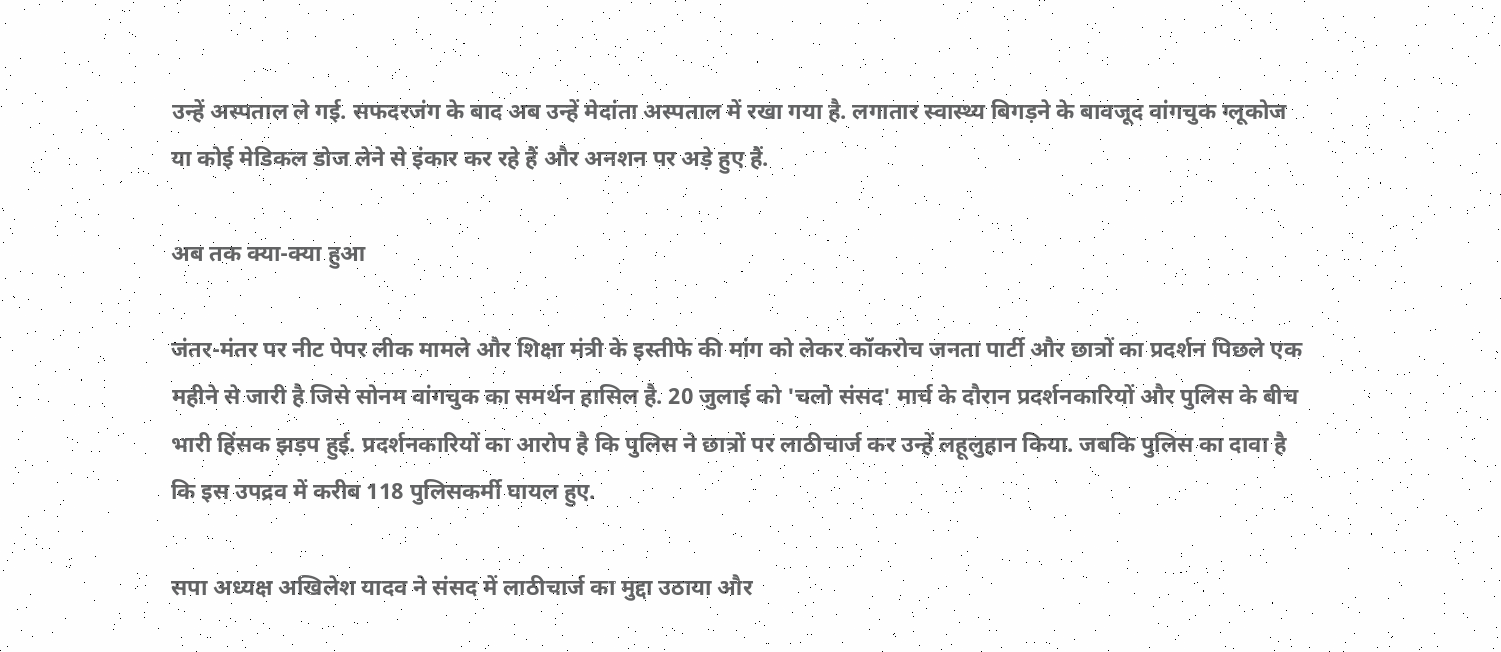उन्हें अस्पताल ले गई. सफदरजंग के बाद अब उन्हें मेदांता अस्पताल में रखा गया है. लगातार स्वास्थ्य बिगड़ने के बावजूद वांगचुक ग्लूकोज या कोई मेडिकल डोज लेने से इंकार कर रहे हैं और अनशन पर अड़े हुए हैं.

अब तक क्या-क्या हुआ

जंतर-मंतर पर नीट पेपर लीक मामले और शिक्षा मंत्री के इस्तीफे की मांग को लेकर कॉकरोच जनता पार्टी और छात्रों का प्रदर्शन पिछले एक महीने से जारी है जिसे सोनम वांगचुक का समर्थन हासिल है. 20 जुलाई को 'चलो संसद' मार्च के दौरान प्रदर्शनकारियों और पुलिस के बीच भारी हिंसक झड़प हुई. प्रदर्शनकारियों का आरोप है कि पुलिस ने छात्रों पर लाठीचार्ज कर उन्हें लहूलुहान किया. जबकि पुलिस का दावा है कि इस उपद्रव में करीब 118 पुलिसकर्मी घायल हुए.

सपा अध्यक्ष अखिलेश यादव ने संसद में लाठीचार्ज का मुद्दा उठाया और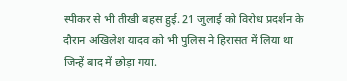स्पीकर से भी तीखी बहस हुई. 21 जुलाई को विरोध प्रदर्शन के दौरान अखिलेश यादव को भी पुलिस ने हिरासत में लिया था जिन्हें बाद में छोड़ा गया.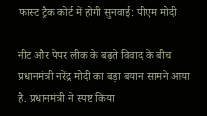फास्ट ट्रैक कोर्ट में होगी सुनवाई: पीएम मोदी

नीट और पेपर लीक के बढ़ते विवाद के बीच प्रधानमंत्री नरेंद्र मोदी का बड़ा बयान सामने आया है. प्रधानमंत्री ने स्पष्ट किया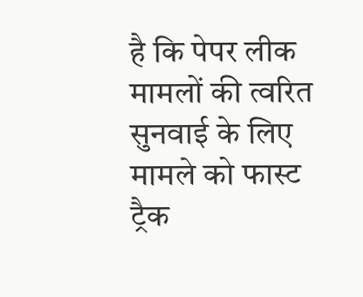है कि पेपर लीक मामलों की त्वरित सुनवाई के लिए मामले को फास्ट ट्रैक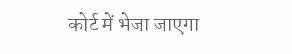कोर्ट में भेजा जाएगा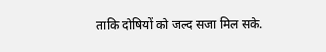ताकि दोषियों को जल्द सजा मिल सके.